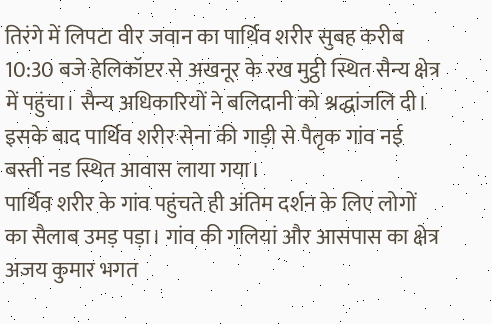तिरंगे में लिपटा वीर जवान का पार्थिव शरीर सुबह करीब 10:30 बजे हेलिकॉप्टर से अखनूर के रख मुट्ठी स्थित सैन्य क्षेत्र में पहुंचा। सैन्य अधिकारियों ने बलिदानी को श्रद्धांजलि दी। इसके बाद पार्थिव शरीर सेना की गाड़ी से पैतृक गांव नई बस्ती नड स्थित आवास लाया गया।
पार्थिव शरीर के गांव पहुंचते ही अंतिम दर्शन के लिए लोगों का सैलाब उमड़ पड़ा। गांव की गलियां और आसपास का क्षेत्र अजय कुमार भगत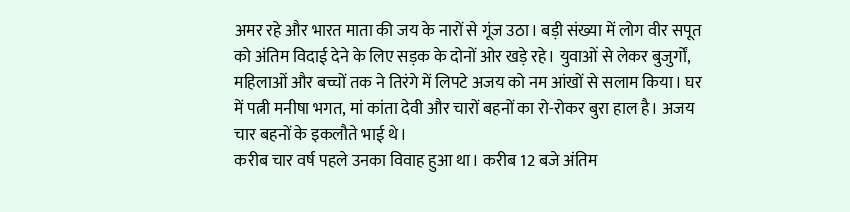अमर रहे और भारत माता की जय के नारों से गूंज उठा। बड़ी संख्या में लोग वीर सपूत को अंतिम विदाई देने के लिए सड़क के दोनों ओर खड़े रहे। युवाओं से लेकर बुजुर्गों, महिलाओं और बच्चों तक ने तिरंगे में लिपटे अजय को नम आंखों से सलाम किया। घर में पत्नी मनीषा भगत, मां कांता देवी और चारों बहनों का रो-रोकर बुरा हाल है। अजय चार बहनों के इकलौते भाई थे।
करीब चार वर्ष पहले उनका विवाह हुआ था। करीब 12 बजे अंतिम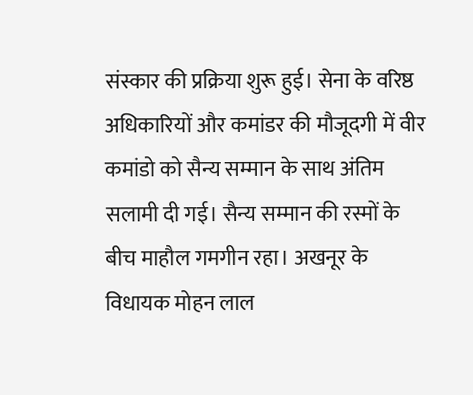संस्कार की प्रक्रिया शुरू हुई। सेना के वरिष्ठ अधिकारियों और कमांडर की मौजूदगी में वीर कमांडो को सैन्य सम्मान के साथ अंतिम सलामी दी गई। सैन्य सम्मान की रस्मों के बीच माहौल गमगीन रहा। अखनूर के विधायक मोहन लाल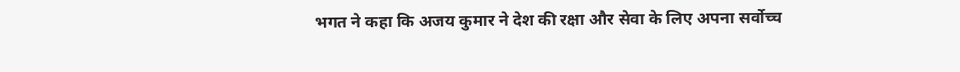भगत ने कहा कि अजय कुमार ने देश की रक्षा और सेवा के लिए अपना सर्वोच्च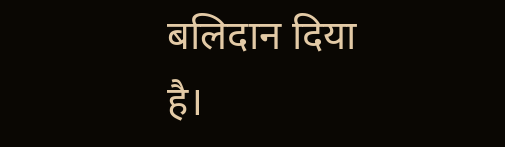बलिदान दिया है।